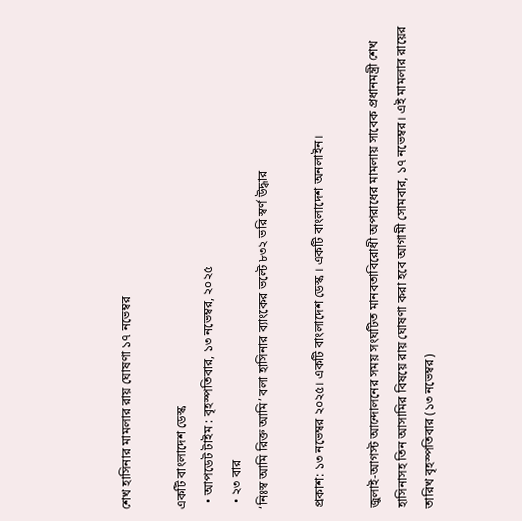শেখ হাসিনার মামলার রায় ঘোষণা ১৭ নভেম্বর

একটি বাংলাদেশ ডেস্ক
  • আপডেট টাইম : বৃহস্পতিবার, ১৩ নভেম্বর, ২০২৫
  • ২৩ বার
‘নিঃস্ব আমি রিক্ত আমি’ বলা হাসিনার ব্যাংকের ভল্টে ৮৩২ ভরি স্বর্ণ উদ্ধার

প্রকাশ: ১৩ নভেম্বর ২০২৫। একটি বাংলাদেশ ডেস্ক । একটি বাংলাদেশ অনলাইন।

জুলাই-আগস্ট আন্দোলনের সময় সংঘটিত মানবতাবিরোধী অপরাধের মামলায় সাবেক প্রধানমন্ত্রী শেখ হাসিনাসহ তিন আসামির বিষয়ে রায় ঘোষণা করা হবে আগামী সোমবার, ১৭ নভেম্বর। এই মামলার রায়ের তারিখ বৃহস্পতিবার (১৩ নভেম্বর)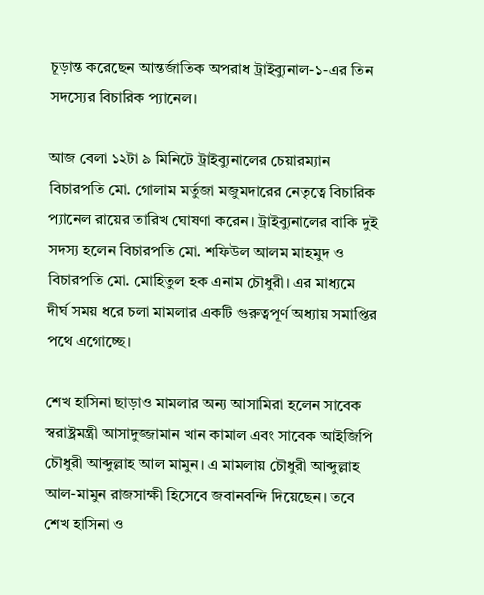চূড়ান্ত করেছেন আন্তর্জাতিক অপরাধ ট্রাইব্যুনাল-১-এর তিন সদস্যের বিচারিক প্যানেল।

আজ বেলা ১২টা ৯ মিনিটে ট্রাইব্যুনালের চেয়ারম্যান বিচারপতি মো. গোলাম মর্তুজা মজুমদারের নেতৃত্বে বিচারিক প্যানেল রায়ের তারিখ ঘোষণা করেন। ট্রাইব্যুনালের বাকি দুই সদস্য হলেন বিচারপতি মো. শফিউল আলম মাহমুদ ও বিচারপতি মো. মোহিতুল হক এনাম চৌধুরী। এর মাধ্যমে দীর্ঘ সময় ধরে চলা মামলার একটি গুরুত্বপূর্ণ অধ্যায় সমাপ্তির পথে এগোচ্ছে।

শেখ হাসিনা ছাড়াও মামলার অন্য আসামিরা হলেন সাবেক স্বরাষ্ট্রমন্ত্রী আসাদুজ্জামান খান কামাল এবং সাবেক আইজিপি চৌধুরী আব্দুল্লাহ আল মামুন। এ মামলায় চৌধুরী আব্দুল্লাহ আল-মামুন রাজসাক্ষী হিসেবে জবানবন্দি দিয়েছেন। তবে শেখ হাসিনা ও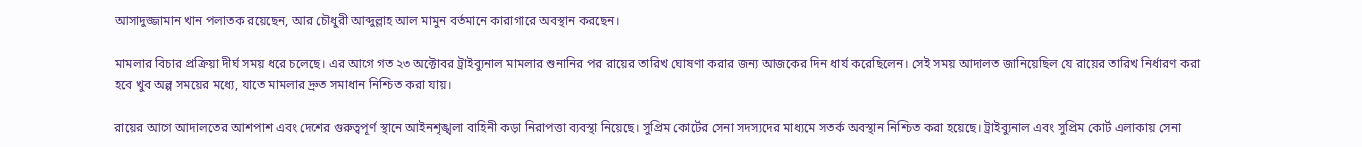আসাদুজ্জামান খান পলাতক রয়েছেন, আর চৌধুরী আব্দুল্লাহ আল মামুন বর্তমানে কারাগারে অবস্থান করছেন।

মামলার বিচার প্রক্রিয়া দীর্ঘ সময় ধরে চলেছে। এর আগে গত ২৩ অক্টোবর ট্রাইব্যুনাল মামলার শুনানির পর রায়ের তারিখ ঘোষণা করার জন্য আজকের দিন ধার্য করেছিলেন। সেই সময় আদালত জানিয়েছিল যে রায়ের তারিখ নির্ধারণ করা হবে খুব অল্প সময়ের মধ্যে, যাতে মামলার দ্রুত সমাধান নিশ্চিত করা যায়।

রায়ের আগে আদালতের আশপাশ এবং দেশের গুরুত্বপূর্ণ স্থানে আইনশৃঙ্খলা বাহিনী কড়া নিরাপত্তা ব্যবস্থা নিয়েছে। সুপ্রিম কোর্টের সেনা সদস্যদের মাধ্যমে সতর্ক অবস্থান নিশ্চিত করা হয়েছে। ট্রাইব্যুনাল এবং সুপ্রিম কোর্ট এলাকায় সেনা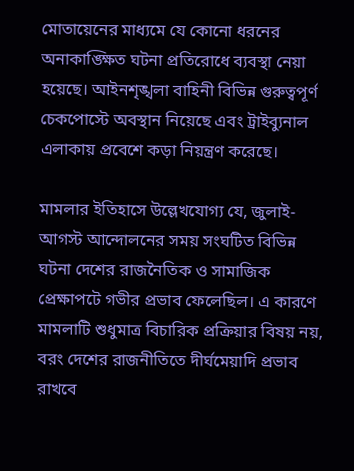মোতায়েনের মাধ্যমে যে কোনো ধরনের অনাকাঙ্ক্ষিত ঘটনা প্রতিরোধে ব্যবস্থা নেয়া হয়েছে। আইনশৃঙ্খলা বাহিনী বিভিন্ন গুরুত্বপূর্ণ চেকপোস্টে অবস্থান নিয়েছে এবং ট্রাইব্যুনাল এলাকায় প্রবেশে কড়া নিয়ন্ত্রণ করেছে।

মামলার ইতিহাসে উল্লেখযোগ্য যে, জুলাই-আগস্ট আন্দোলনের সময় সংঘটিত বিভিন্ন ঘটনা দেশের রাজনৈতিক ও সামাজিক প্রেক্ষাপটে গভীর প্রভাব ফেলেছিল। এ কারণে মামলাটি শুধুমাত্র বিচারিক প্রক্রিয়ার বিষয় নয়, বরং দেশের রাজনীতিতে দীর্ঘমেয়াদি প্রভাব রাখবে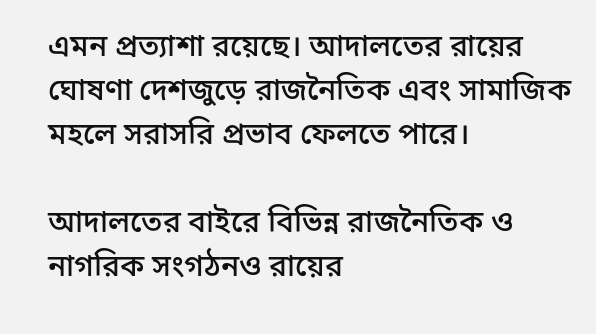এমন প্রত্যাশা রয়েছে। আদালতের রায়ের ঘোষণা দেশজুড়ে রাজনৈতিক এবং সামাজিক মহলে সরাসরি প্রভাব ফেলতে পারে।

আদালতের বাইরে বিভিন্ন রাজনৈতিক ও নাগরিক সংগঠনও রায়ের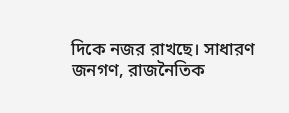দিকে নজর রাখছে। সাধারণ জনগণ, রাজনৈতিক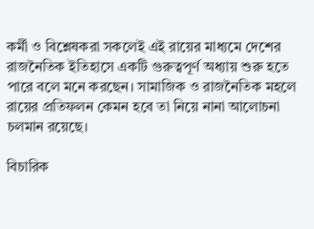কর্মী ও বিশ্লেষকরা সকলেই এই রায়ের মাধ্যমে দেশের রাজনৈতিক ইতিহাসে একটি গুরুত্বপূর্ণ অধ্যায় শুরু হতে পারে বলে মনে করছেন। সামাজিক ও রাজনৈতিক মহলে রায়ের প্রতিফলন কেমন হবে তা নিয়ে নানা আলোচনা চলমান রয়েছে।

বিচারিক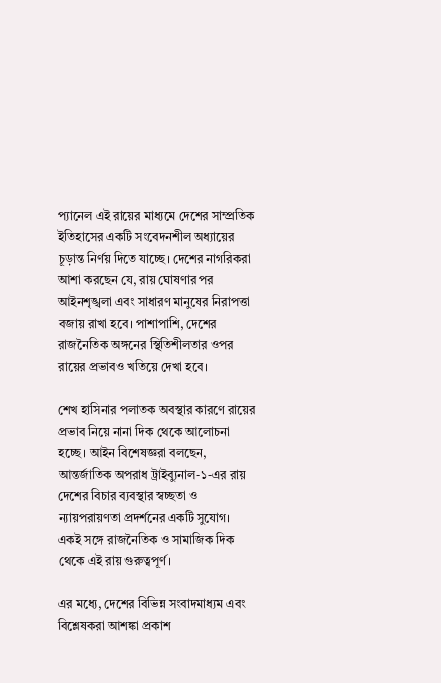প্যানেল এই রায়ের মাধ্যমে দেশের সাম্প্রতিক ইতিহাসের একটি সংবেদনশীল অধ্যায়ের চূড়ান্ত নির্ণয় দিতে যাচ্ছে। দেশের নাগরিকরা আশা করছেন যে, রায় ঘোষণার পর আইনশৃঙ্খলা এবং সাধারণ মানুষের নিরাপত্তা বজায় রাখা হবে। পাশাপাশি, দেশের রাজনৈতিক অঙ্গনের স্থিতিশীলতার ওপর রায়ের প্রভাবও খতিয়ে দেখা হবে।

শেখ হাসিনার পলাতক অবস্থার কারণে রায়ের প্রভাব নিয়ে নানা দিক থেকে আলোচনা হচ্ছে। আইন বিশেষজ্ঞরা বলছেন, আন্তর্জাতিক অপরাধ ট্রাইব্যুনাল-১-এর রায় দেশের বিচার ব্যবস্থার স্বচ্ছতা ও ন্যায়পরায়ণতা প্রদর্শনের একটি সুযোগ। একই সঙ্গে রাজনৈতিক ও সামাজিক দিক থেকে এই রায় গুরুত্বপূর্ণ।

এর মধ্যে, দেশের বিভিন্ন সংবাদমাধ্যম এবং বিশ্লেষকরা আশঙ্কা প্রকাশ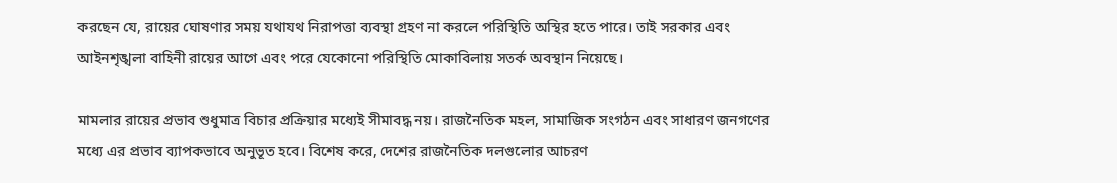করছেন যে, রায়ের ঘোষণার সময় যথাযথ নিরাপত্তা ব্যবস্থা গ্রহণ না করলে পরিস্থিতি অস্থির হতে পারে। তাই সরকার এবং আইনশৃঙ্খলা বাহিনী রায়ের আগে এবং পরে যেকোনো পরিস্থিতি মোকাবিলায় সতর্ক অবস্থান নিয়েছে।

মামলার রায়ের প্রভাব শুধুমাত্র বিচার প্রক্রিয়ার মধ্যেই সীমাবদ্ধ নয়। রাজনৈতিক মহল, সামাজিক সংগঠন এবং সাধারণ জনগণের মধ্যে এর প্রভাব ব্যাপকভাবে অনুভূত হবে। বিশেষ করে, দেশের রাজনৈতিক দলগুলোর আচরণ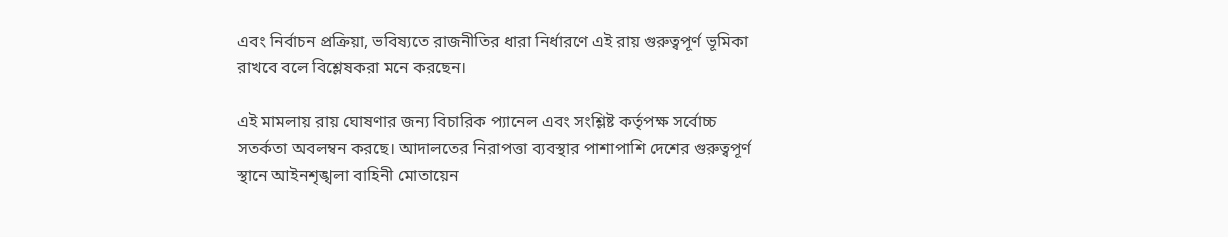এবং নির্বাচন প্রক্রিয়া, ভবিষ্যতে রাজনীতির ধারা নির্ধারণে এই রায় গুরুত্বপূর্ণ ভূমিকা রাখবে বলে বিশ্লেষকরা মনে করছেন।

এই মামলায় রায় ঘোষণার জন্য বিচারিক প্যানেল এবং সংশ্লিষ্ট কর্তৃপক্ষ সর্বোচ্চ সতর্কতা অবলম্বন করছে। আদালতের নিরাপত্তা ব্যবস্থার পাশাপাশি দেশের গুরুত্বপূর্ণ স্থানে আইনশৃঙ্খলা বাহিনী মোতায়েন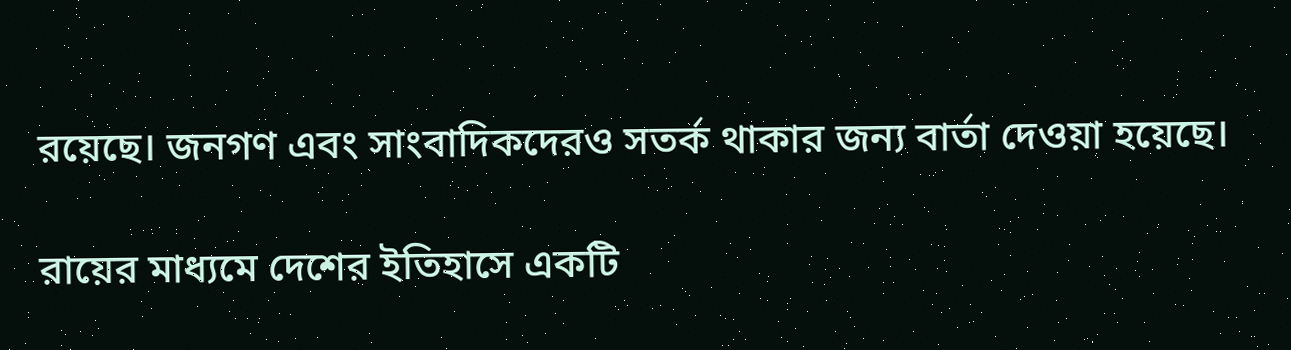রয়েছে। জনগণ এবং সাংবাদিকদেরও সতর্ক থাকার জন্য বার্তা দেওয়া হয়েছে।

রায়ের মাধ্যমে দেশের ইতিহাসে একটি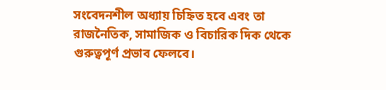সংবেদনশীল অধ্যায় চিহ্নিত হবে এবং তা রাজনৈতিক, সামাজিক ও বিচারিক দিক থেকে গুরুত্বপূর্ণ প্রভাব ফেলবে।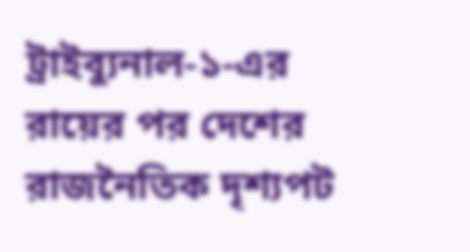ট্রাইব্যুনাল-১-এর রায়ের পর দেশের রাজনৈতিক দৃশ্যপট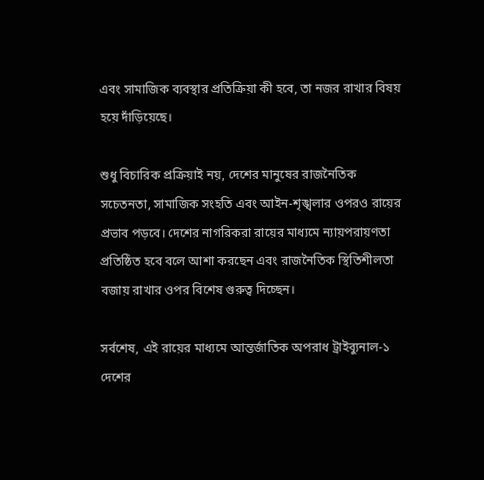এবং সামাজিক ব্যবস্থার প্রতিক্রিয়া কী হবে, তা নজর রাখার বিষয় হয়ে দাঁড়িয়েছে।

শুধু বিচারিক প্রক্রিয়াই নয়, দেশের মানুষের রাজনৈতিক সচেতনতা, সামাজিক সংহতি এবং আইন-শৃঙ্খলার ওপরও রায়ের প্রভাব পড়বে। দেশের নাগরিকরা রায়ের মাধ্যমে ন্যায়পরায়ণতা প্রতিষ্ঠিত হবে বলে আশা করছেন এবং রাজনৈতিক স্থিতিশীলতা বজায় রাখার ওপর বিশেষ গুরুত্ব দিচ্ছেন।

সর্বশেষ, এই রায়ের মাধ্যমে আন্তর্জাতিক অপরাধ ট্রাইব্যুনাল-১ দেশের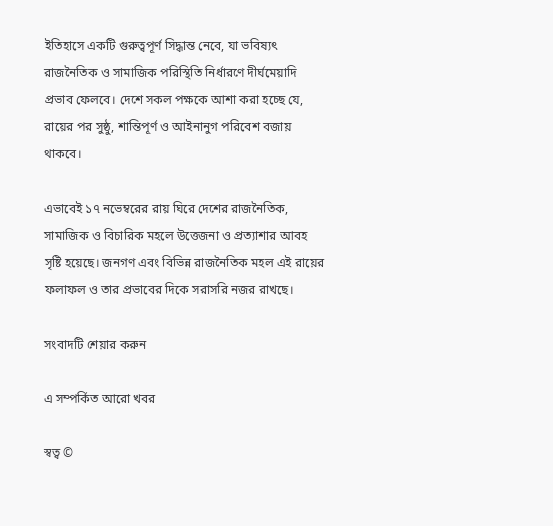ইতিহাসে একটি গুরুত্বপূর্ণ সিদ্ধান্ত নেবে, যা ভবিষ্যৎ রাজনৈতিক ও সামাজিক পরিস্থিতি নির্ধারণে দীর্ঘমেয়াদি প্রভাব ফেলবে। দেশে সকল পক্ষকে আশা করা হচ্ছে যে, রায়ের পর সুষ্ঠু, শান্তিপূর্ণ ও আইনানুগ পরিবেশ বজায় থাকবে।

এভাবেই ১৭ নভেম্বরের রায় ঘিরে দেশের রাজনৈতিক, সামাজিক ও বিচারিক মহলে উত্তেজনা ও প্রত্যাশার আবহ সৃষ্টি হয়েছে। জনগণ এবং বিভিন্ন রাজনৈতিক মহল এই রায়ের ফলাফল ও তার প্রভাবের দিকে সরাসরি নজর রাখছে।

সংবাদটি শেয়ার করুন

এ সম্পর্কিত আরো খবর

স্বত্ব ©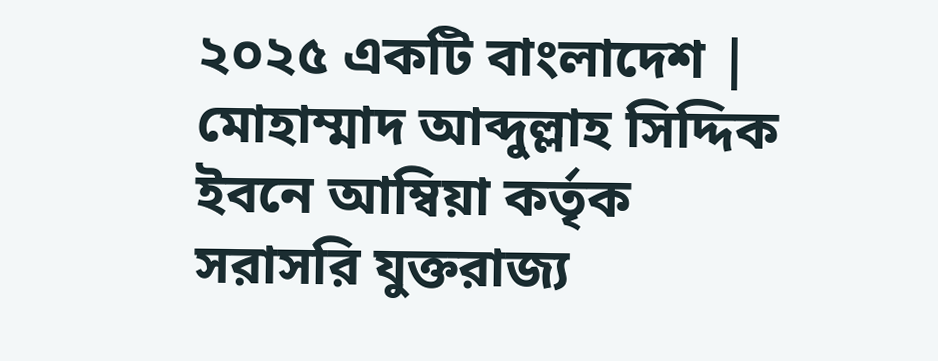২০২৫ একটি বাংলাদেশ | মোহাম্মাদ আব্দুল্লাহ সিদ্দিক ইবনে আম্বিয়া কর্তৃক সরাসরি যুক্তরাজ্য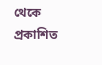থেকে প্রকাশিত